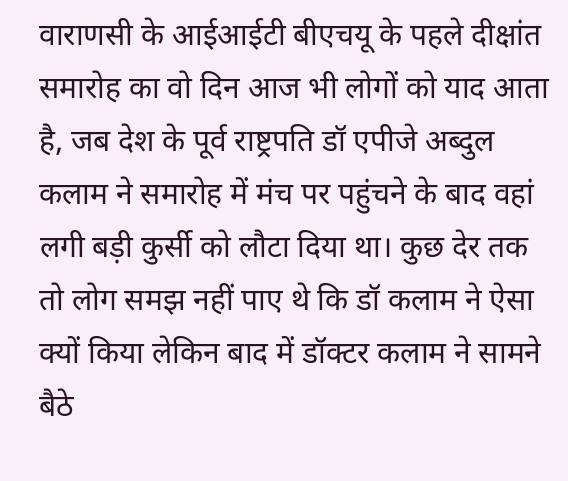वाराणसी के आईआईटी बीएचयू के पहले दीक्षांत समारोह का वो दिन आज भी लोगों को याद आता है, जब देश के पूर्व राष्ट्रपति डॉ एपीजे अब्दुल कलाम ने समारोह में मंच पर पहुंचने के बाद वहां लगी बड़ी कुर्सी को लौटा दिया था। कुछ देर तक तो लोग समझ नहीं पाए थे कि डॉ कलाम ने ऐसा क्यों किया लेकिन बाद में डॉक्टर कलाम ने सामने बैठे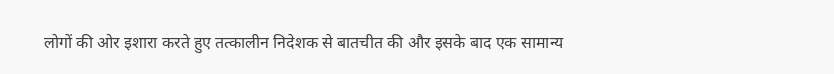लोगों की ओर इशारा करते हुए तत्कालीन निदेशक से बातचीत की और इसके बाद एक सामान्य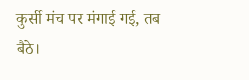कुर्सी मंच पर मंगाई गई, तब बैठे।